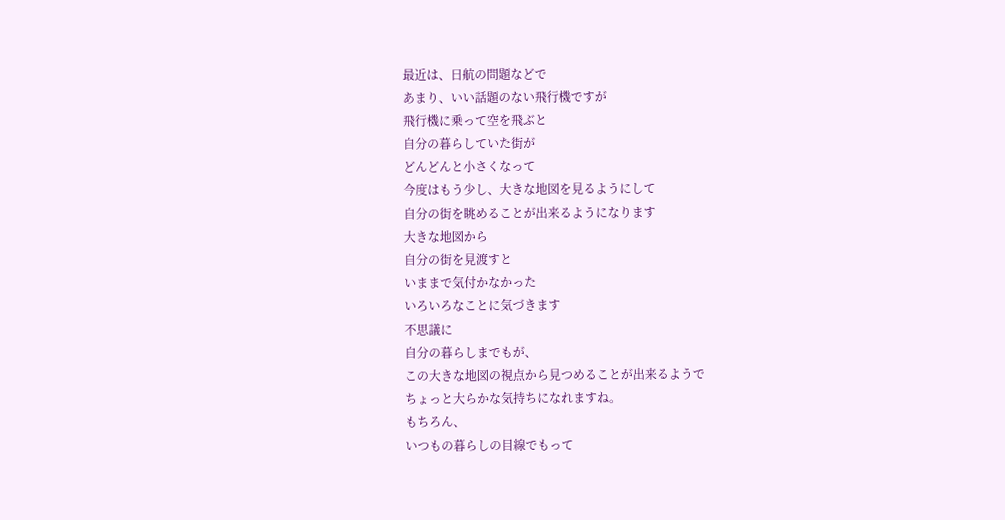最近は、日航の問題などで
あまり、いい話題のない飛行機ですが
飛行機に乗って空を飛ぶと
自分の暮らしていた街が
どんどんと小さくなって
今度はもう少し、大きな地図を見るようにして
自分の街を眺めることが出来るようになります
大きな地図から
自分の街を見渡すと
いままで気付かなかった
いろいろなことに気づきます
不思議に
自分の暮らしまでもが、
この大きな地図の視点から見つめることが出来るようで
ちょっと大らかな気持ちになれますね。
もちろん、
いつもの暮らしの目線でもって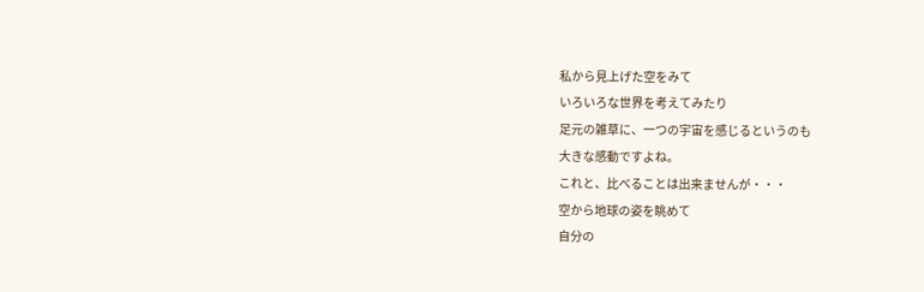私から見上げた空をみて
いろいろな世界を考えてみたり
足元の雑草に、一つの宇宙を感じるというのも
大きな感動ですよね。
これと、比べることは出来ませんが・・・
空から地球の姿を眺めて
自分の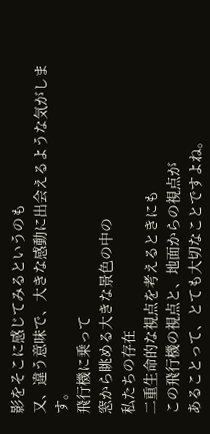影をそこに感じてみるというのも
又、違う意味で、大きな感動に出会えるような気がします。
飛行機に乗って
窓から眺める大きな景色の中の
私たちの存在
二重生命的な視点を考えるときにも
この飛行機の視点と、地面からの視点が
あることって、とても大切なことですよね。